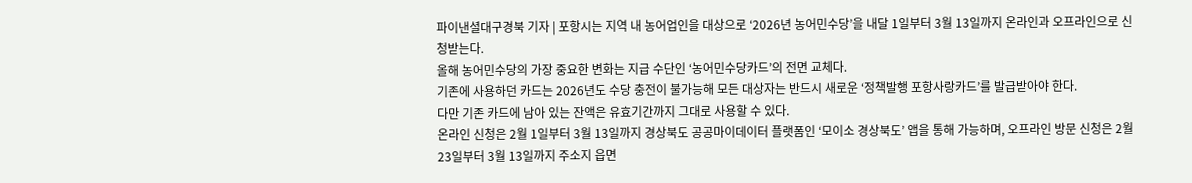파이낸셜대구경북 기자 | 포항시는 지역 내 농어업인을 대상으로 ‘2026년 농어민수당’을 내달 1일부터 3월 13일까지 온라인과 오프라인으로 신청받는다.
올해 농어민수당의 가장 중요한 변화는 지급 수단인 ‘농어민수당카드’의 전면 교체다.
기존에 사용하던 카드는 2026년도 수당 충전이 불가능해 모든 대상자는 반드시 새로운 ‘정책발행 포항사랑카드’를 발급받아야 한다.
다만 기존 카드에 남아 있는 잔액은 유효기간까지 그대로 사용할 수 있다.
온라인 신청은 2월 1일부터 3월 13일까지 경상북도 공공마이데이터 플랫폼인 ‘모이소 경상북도’ 앱을 통해 가능하며, 오프라인 방문 신청은 2월 23일부터 3월 13일까지 주소지 읍면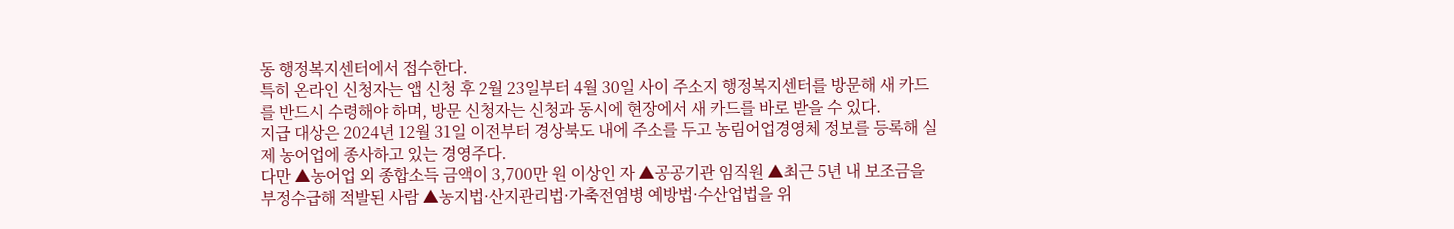동 행정복지센터에서 접수한다.
특히 온라인 신청자는 앱 신청 후 2월 23일부터 4월 30일 사이 주소지 행정복지센터를 방문해 새 카드를 반드시 수령해야 하며, 방문 신청자는 신청과 동시에 현장에서 새 카드를 바로 받을 수 있다.
지급 대상은 2024년 12월 31일 이전부터 경상북도 내에 주소를 두고 농림어업경영체 정보를 등록해 실제 농어업에 종사하고 있는 경영주다.
다만 ▲농어업 외 종합소득 금액이 3,700만 원 이상인 자 ▲공공기관 임직원 ▲최근 5년 내 보조금을 부정수급해 적발된 사람 ▲농지법·산지관리법·가축전염병 예방법·수산업법을 위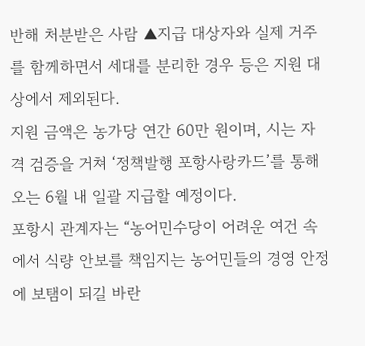반해 처분받은 사람 ▲지급 대상자와 실제 거주를 함께하면서 세대를 분리한 경우 등은 지원 대상에서 제외된다.
지원 금액은 농가당 연간 60만 원이며, 시는 자격 검증을 거쳐 ‘정책발행 포항사랑카드’를 통해 오는 6월 내 일괄 지급할 예정이다.
포항시 관계자는 “농어민수당이 어려운 여건 속에서 식량 안보를 책임지는 농어민들의 경영 안정에 보탬이 되길 바란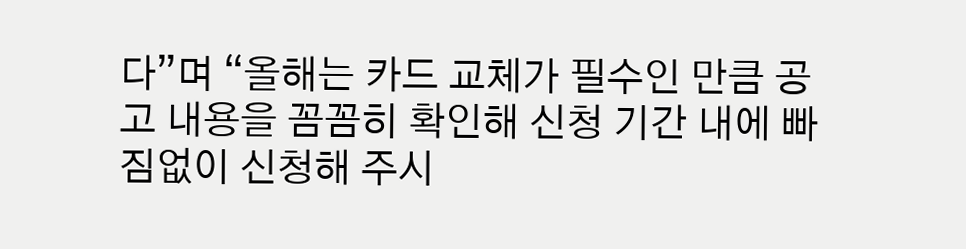다”며 “올해는 카드 교체가 필수인 만큼 공고 내용을 꼼꼼히 확인해 신청 기간 내에 빠짐없이 신청해 주시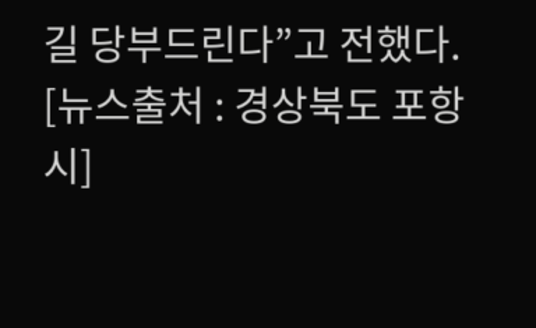길 당부드린다”고 전했다.
[뉴스출처 : 경상북도 포항시]